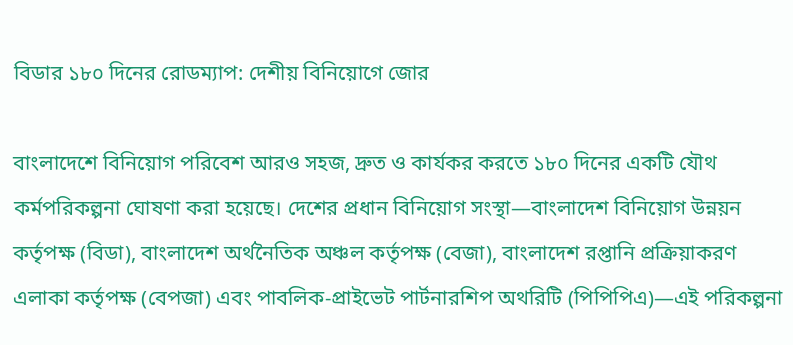বিডার ১৮০ দিনের রোডম্যাপ: দেশীয় বিনিয়োগে জোর

বাংলাদেশে বিনিয়োগ পরিবেশ আরও সহজ, দ্রুত ও কার্যকর করতে ১৮০ দিনের একটি যৌথ কর্মপরিকল্পনা ঘোষণা করা হয়েছে। দেশের প্রধান বিনিয়োগ সংস্থা—বাংলাদেশ বিনিয়োগ উন্নয়ন কর্তৃপক্ষ (বিডা), বাংলাদেশ অর্থনৈতিক অঞ্চল কর্তৃপক্ষ (বেজা), বাংলাদেশ রপ্তানি প্রক্রিয়াকরণ এলাকা কর্তৃপক্ষ (বেপজা) এবং পাবলিক-প্রাইভেট পার্টনারশিপ অথরিটি (পিপিপিএ)—এই পরিকল্পনা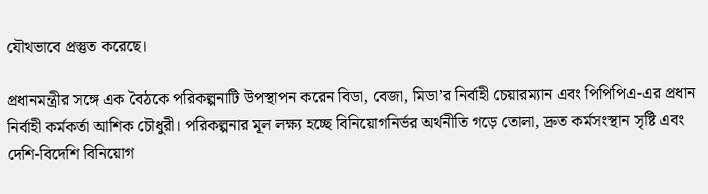যৌথভাবে প্রস্তুত করেছে।

প্রধানমন্ত্রীর সঙ্গে এক বৈঠকে পরিকল্পনাটি উপস্থাপন করেন বিডা, বেজা, মিডা’র নির্বাহী চেয়ারম্যান এবং পিপিপিএ-এর প্রধান নির্বাহী কর্মকর্তা আশিক চৌধুরী। পরিকল্পনার মূল লক্ষ্য হচ্ছে বিনিয়োগনির্ভর অর্থনীতি গড়ে তোলা, দ্রুত কর্মসংস্থান সৃষ্টি এবং দেশি-বিদেশি বিনিয়োগ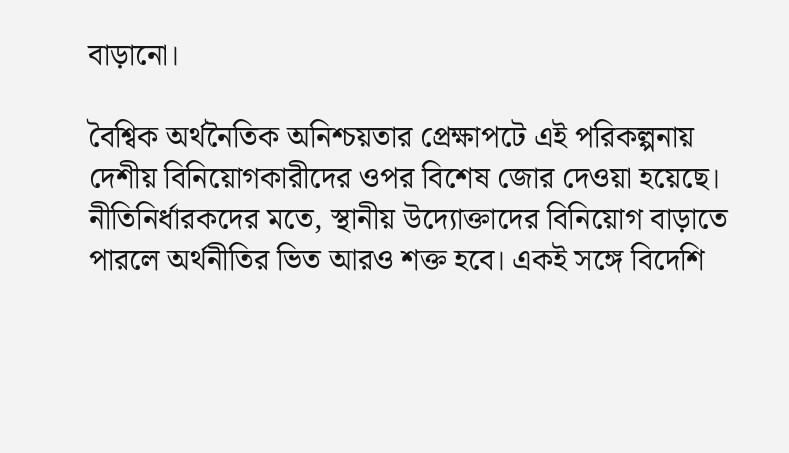বাড়ানো।

বৈশ্বিক অর্থনৈতিক অনিশ্চয়তার প্রেক্ষাপটে এই পরিকল্পনায় দেশীয় বিনিয়োগকারীদের ওপর বিশেষ জোর দেওয়া হয়েছে। নীতিনির্ধারকদের মতে, স্থানীয় উদ্যোক্তাদের বিনিয়োগ বাড়াতে পারলে অর্থনীতির ভিত আরও শক্ত হবে। একই সঙ্গে বিদেশি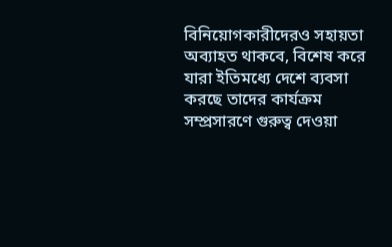বিনিয়োগকারীদেরও সহায়তা অব্যাহত থাকবে, বিশেষ করে যারা ইতিমধ্যে দেশে ব্যবসা করছে তাদের কার্যক্রম সম্প্রসারণে গুরুত্ব দেওয়া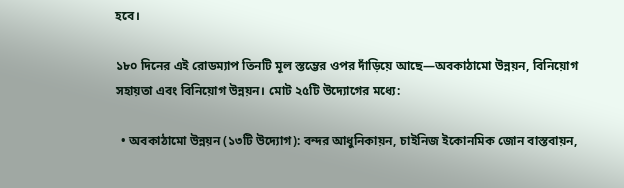হবে।

১৮০ দিনের এই রোডম্যাপ তিনটি মূল স্তম্ভের ওপর দাঁড়িয়ে আছে—অবকাঠামো উন্নয়ন, বিনিয়োগ সহায়তা এবং বিনিয়োগ উন্নয়ন। মোট ২৫টি উদ্যোগের মধ্যে:

  • অবকাঠামো উন্নয়ন (১৩টি উদ্যোগ): বন্দর আধুনিকায়ন, চাইনিজ ইকোনমিক জোন বাস্তবায়ন,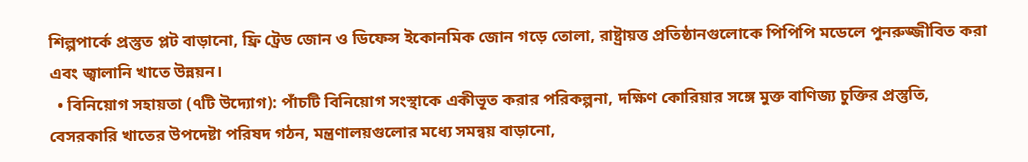শিল্পপার্কে প্রস্তুত প্লট বাড়ানো, ফ্রি ট্রেড জোন ও ডিফেন্স ইকোনমিক জোন গড়ে তোলা, রাষ্ট্রায়ত্ত প্রতিষ্ঠানগুলোকে পিপিপি মডেলে পুনরুজ্জীবিত করা এবং জ্বালানি খাতে উন্নয়ন।
  • বিনিয়োগ সহায়তা (৭টি উদ্যোগ): পাঁচটি বিনিয়োগ সংস্থাকে একীভূত করার পরিকল্পনা, দক্ষিণ কোরিয়ার সঙ্গে মুক্ত বাণিজ্য চুক্তির প্রস্তুতি, বেসরকারি খাতের উপদেষ্টা পরিষদ গঠন, মন্ত্রণালয়গুলোর মধ্যে সমন্বয় বাড়ানো,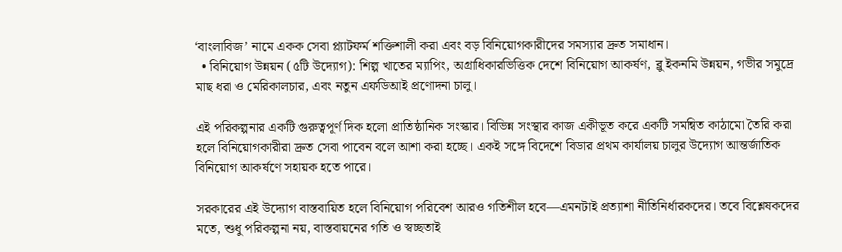‘বাংলাবিজ’ নামে একক সেবা প্ল্যাটফর্ম শক্তিশালী করা এবং বড় বিনিয়োগকারীদের সমস্যার দ্রুত সমাধান।
  • বিনিয়োগ উন্নয়ন (৫টি উদ্যোগ): শিল্প খাতের ম্যাপিং, অগ্রাধিকারভিত্তিক দেশে বিনিয়োগ আকর্ষণ, ব্লু ইকনমি উন্নয়ন, গভীর সমুদ্রে মাছ ধরা ও মেরিকালচার, এবং নতুন এফডিআই প্রণোদনা চালু।

এই পরিকল্পনার একটি গুরুত্বপূর্ণ দিক হলো প্রাতিষ্ঠানিক সংস্কার। বিভিন্ন সংস্থার কাজ একীভূত করে একটি সমন্বিত কাঠামো তৈরি করা হলে বিনিয়োগকারীরা দ্রুত সেবা পাবেন বলে আশা করা হচ্ছে। একই সঙ্গে বিদেশে বিডার প্রথম কার্যালয় চালুর উদ্যোগ আন্তর্জাতিক বিনিয়োগ আকর্ষণে সহায়ক হতে পারে।

সরকারের এই উদ্যোগ বাস্তবায়িত হলে বিনিয়োগ পরিবেশ আরও গতিশীল হবে—এমনটাই প্রত্যাশা নীতিনির্ধারকদের। তবে বিশ্লেষকদের মতে, শুধু পরিকল্পনা নয়, বাস্তবায়নের গতি ও স্বচ্ছতাই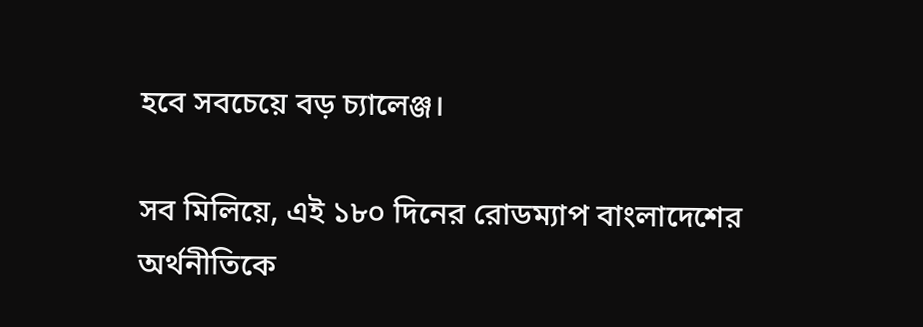হবে সবচেয়ে বড় চ্যালেঞ্জ।

সব মিলিয়ে, এই ১৮০ দিনের রোডম্যাপ বাংলাদেশের অর্থনীতিকে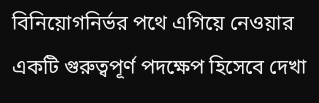বিনিয়োগনির্ভর পথে এগিয়ে নেওয়ার একটি গুরুত্বপূর্ণ পদক্ষেপ হিসেবে দেখা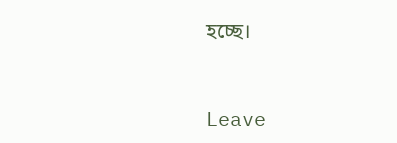হচ্ছে।



Leave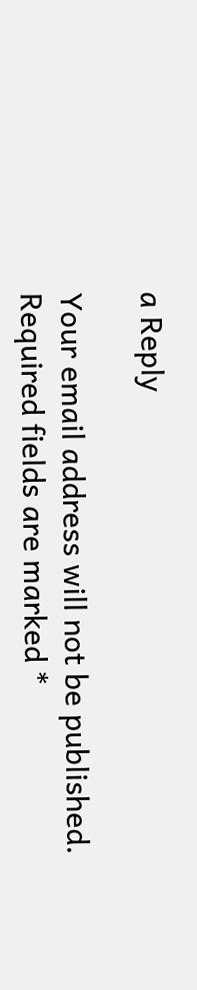a Reply

Your email address will not be published. Required fields are marked *